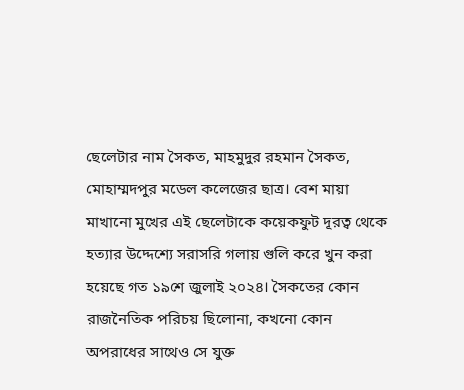ছেলেটার নাম সৈকত, মাহমুদুর রহমান সৈকত, মোহাম্মদপুর মডেল কলেজের ছাত্র। বেশ মায়া মাখানো মুখের এই ছেলেটাকে কয়েকফুট দূরত্ব থেকে হত্যার উদ্দেশ্যে সরাসরি গলায় গুলি করে খুন করা হয়েছে গত ১৯শে জুলাই ২০২৪। সৈকতের কোন রাজনৈতিক পরিচয় ছিলোনা, কখনো কোন অপরাধের সাথেও সে যুক্ত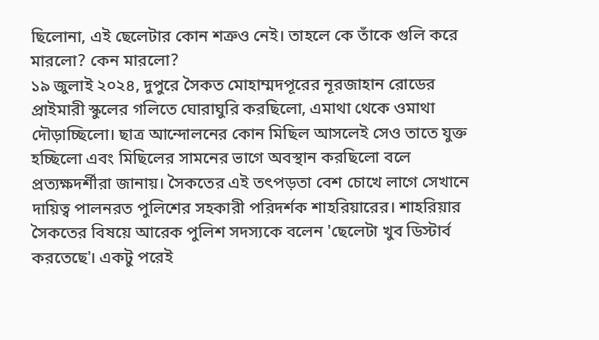ছিলোনা, এই ছেলেটার কোন শত্রুও নেই। তাহলে কে তাঁকে গুলি করে মারলো? কেন মারলো?
১৯ জুলাই ২০২৪, দুপুরে সৈকত মোহাম্মদপূরের নূরজাহান রোডের প্রাইমারী স্কুলের গলিতে ঘোরাঘুরি করছিলো, এমাথা থেকে ওমাথা দৌড়াচ্ছিলো। ছাত্র আন্দোলনের কোন মিছিল আসলেই সেও তাতে যুক্ত হচ্ছিলো এবং মিছিলের সামনের ভাগে অবস্থান করছিলো বলে প্রত্যক্ষদর্শীরা জানায়। সৈকতের এই তৎপড়তা বেশ চোখে লাগে সেখানে দায়িত্ব পালনরত পুলিশের সহকারী পরিদর্শক শাহরিয়ারের। শাহরিয়ার সৈকতের বিষয়ে আরেক পুলিশ সদস্যকে বলেন 'ছেলেটা খুব ডিস্টার্ব করতেছে'। একটু পরেই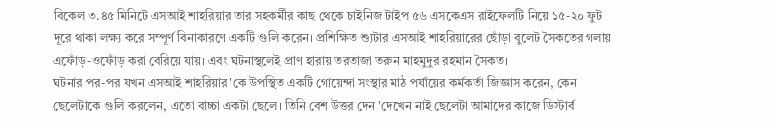বিকেল ৩.৪৫ মিনিটে এসআই শাহরিয়ার তার সহকর্মীর কাছ থেকে চাইনিজ টাইপ ৫৬ এসকেএস রাইফেলটি নিয়ে ১৫-২০ ফুট দূরে থাকা লক্ষ্য করে সম্পূর্ণ বিনাকারণে একটি গুলি করেন। প্রশিক্ষিত শ্যুটার এসআই শাহরিয়ারের ছোঁড়া বুলেট সৈকতের গলায় এফোঁড়-ওফোঁড় করা বেরিয়ে যায়। এবং ঘটনাস্থলেই প্রাণ হারায় তরতাজা তরুন মাহমুদুর রহমান সৈকত।
ঘটনার পর-পর যখন এসআই শাহরিয়ার'কে উপস্থিত একটি গোয়েন্দা সংস্থার মাঠ পর্যায়ের কর্মকর্তা জিজ্ঞাস করেন, কেন ছেলেটাকে গুলি করলেন, এতো বাচ্চা একটা ছেলে। তিনি বেশ উত্তর দেন 'দেখেন নাই ছেলেটা আমাদের কাজে ডিস্টার্ব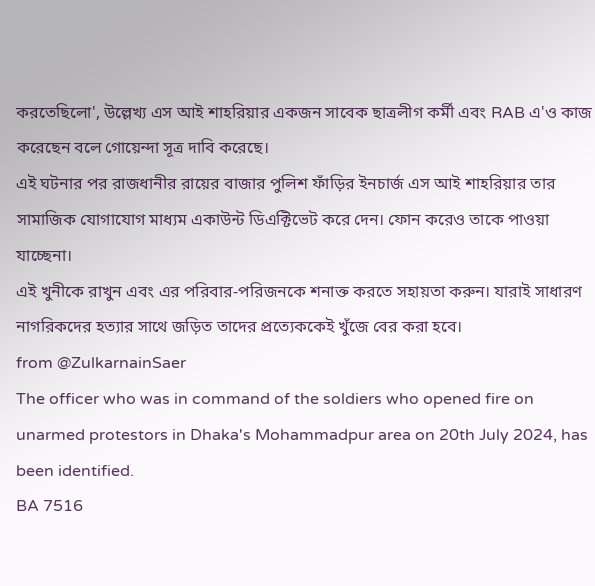করতেছিলো', উল্লেখ্য এস আই শাহরিয়ার একজন সাবেক ছাত্রলীগ কর্মী এবং RAB এ'ও কাজ করেছেন বলে গোয়েন্দা সূত্র দাবি করেছে।
এই ঘটনার পর রাজধানীর রায়ের বাজার পুলিশ ফাঁড়ির ইনচার্জ এস আই শাহরিয়ার তার সামাজিক যোগাযোগ মাধ্যম একাউন্ট ডিএক্টিভেট করে দেন। ফোন করেও তাকে পাওয়া যাচ্ছেনা।
এই খুনীকে রাখুন এবং এর পরিবার-পরিজনকে শনাক্ত করতে সহায়তা করুন। যারাই সাধারণ নাগরিকদের হত্যার সাথে জড়িত তাদের প্রত্যেককেই খুঁজে বের করা হবে।
from @ZulkarnainSaer
The officer who was in command of the soldiers who opened fire on unarmed protestors in Dhaka's Mohammadpur area on 20th July 2024, has been identified.
BA 7516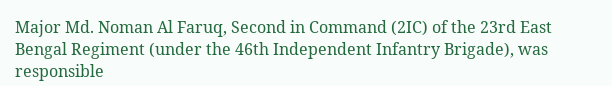Major Md. Noman Al Faruq, Second in Command (2IC) of the 23rd East Bengal Regiment (under the 46th Independent Infantry Brigade), was responsible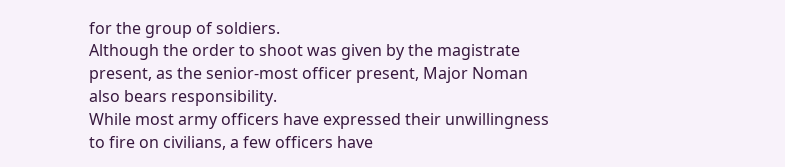for the group of soldiers.
Although the order to shoot was given by the magistrate present, as the senior-most officer present, Major Noman also bears responsibility.
While most army officers have expressed their unwillingness to fire on civilians, a few officers have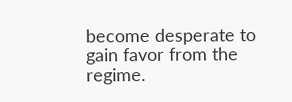become desperate to gain favor from the regime.